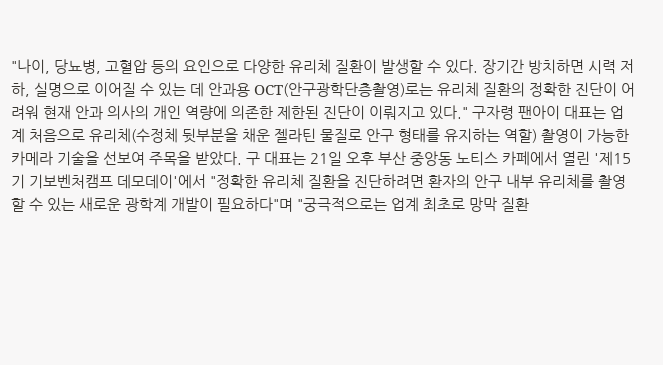"나이, 당뇨병, 고혈압 등의 요인으로 다양한 유리체 질환이 발생할 수 있다. 장기간 방치하면 시력 저하, 실명으로 이어질 수 있는 데 안과용 OCT(안구광학단층촬영)로는 유리체 질환의 정확한 진단이 어려워 현재 안과 의사의 개인 역량에 의존한 제한된 진단이 이뤄지고 있다." 구자령 팬아이 대표는 업계 처음으로 유리체(수정체 뒷부분을 채운 젤라틴 물질로 안구 형태를 유지하는 역할) 촬영이 가능한 카메라 기술을 선보여 주목을 받았다. 구 대표는 21일 오후 부산 중앙동 노티스 카페에서 열린 '제15기 기보벤처캠프 데모데이'에서 "정확한 유리체 질환을 진단하려면 환자의 안구 내부 유리체를 촬영할 수 있는 새로운 광학계 개발이 필요하다"며 "궁극적으로는 업계 최초로 망막 질환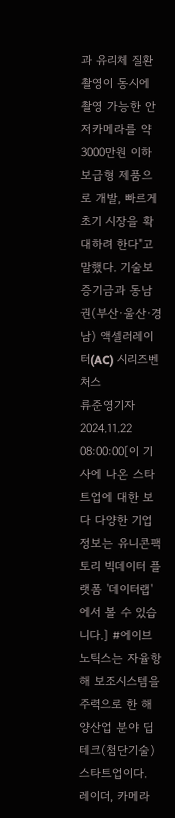과 유리체 질환 촬영이 동시에 촬영 가능한 안저카메라를 약 3000만원 이하 보급형 제품으로 개발, 빠르게 초기 시장을 확대하려 한다"고 말했다. 기술보증기금과 동남권(부산·울산·경남) 액셀러레이터(AC) 시리즈벤처스
류준영기자 2024.11.22 08:00:00[이 기사에 나온 스타트업에 대한 보다 다양한 기업정보는 유니콘팩토리 빅데이터 플랫폼 '데이터랩'에서 볼 수 있습니다.] #에이브노틱스는 자율항해 보조시스템을 주력으로 한 해양산업 분야 딥테크(첨단기술) 스타트업이다. 레이더, 카메라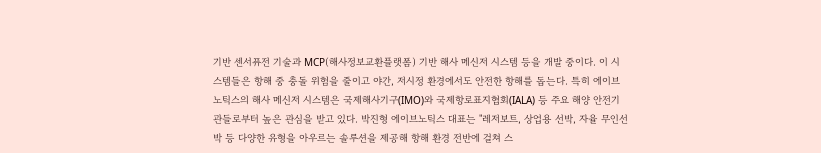기반 센서퓨전 기술과 MCP(해사정보교환플랫폼) 기반 해사 메신저 시스템 등을 개발 중이다. 이 시스템들은 항해 중 충돌 위험을 줄이고 야간, 저시정 환경에서도 안전한 항해를 돕는다. 특히 에이브노틱스의 해사 메신저 시스템은 국제해사기구(IMO)와 국제항로표지협회(IALA) 등 주요 해양 안전기관들로부터 높은 관심을 받고 있다. 박진형 에이브노틱스 대표는 "레저보트, 상업용 선박, 자율 무인선박 등 다양한 유형을 아우르는 솔루션을 제공해 항해 환경 전반에 걸쳐 스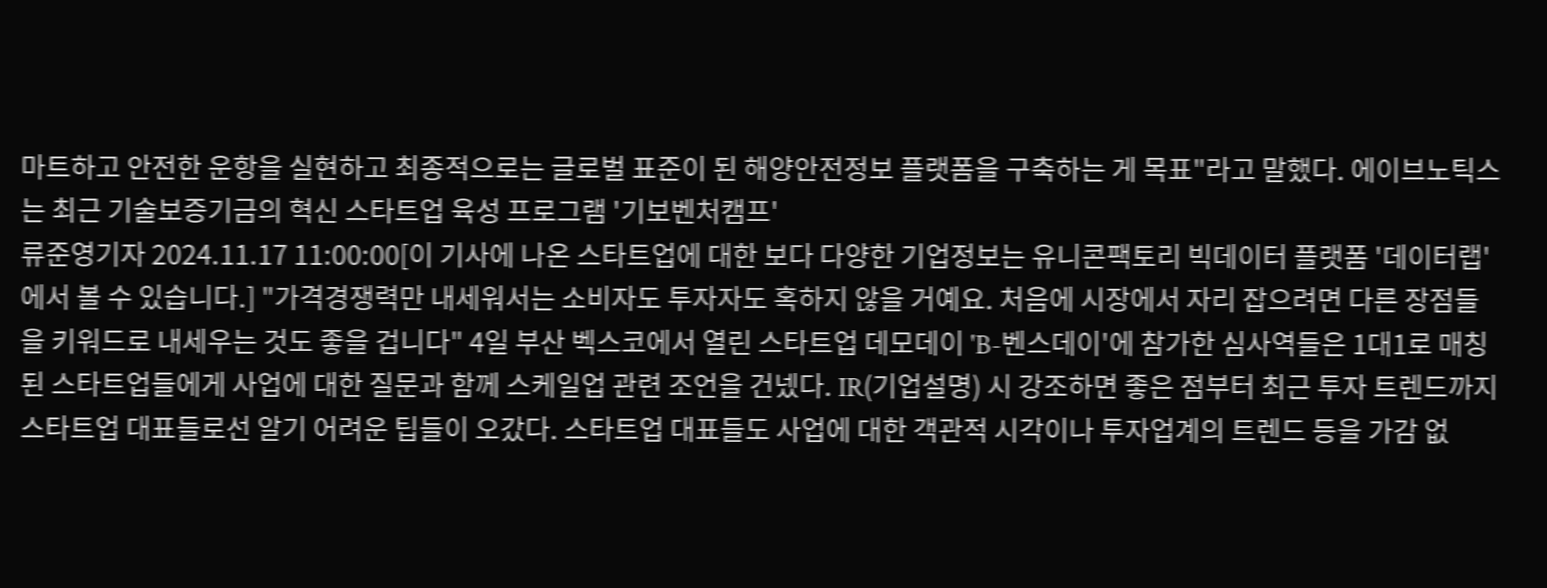마트하고 안전한 운항을 실현하고 최종적으로는 글로벌 표준이 된 해양안전정보 플랫폼을 구축하는 게 목표"라고 말했다. 에이브노틱스는 최근 기술보증기금의 혁신 스타트업 육성 프로그램 '기보벤처캠프'
류준영기자 2024.11.17 11:00:00[이 기사에 나온 스타트업에 대한 보다 다양한 기업정보는 유니콘팩토리 빅데이터 플랫폼 '데이터랩'에서 볼 수 있습니다.] "가격경쟁력만 내세워서는 소비자도 투자자도 혹하지 않을 거예요. 처음에 시장에서 자리 잡으려면 다른 장점들을 키워드로 내세우는 것도 좋을 겁니다" 4일 부산 벡스코에서 열린 스타트업 데모데이 'B-벤스데이'에 참가한 심사역들은 1대1로 매칭된 스타트업들에게 사업에 대한 질문과 함께 스케일업 관련 조언을 건넸다. IR(기업설명) 시 강조하면 좋은 점부터 최근 투자 트렌드까지 스타트업 대표들로선 알기 어려운 팁들이 오갔다. 스타트업 대표들도 사업에 대한 객관적 시각이나 투자업계의 트렌드 등을 가감 없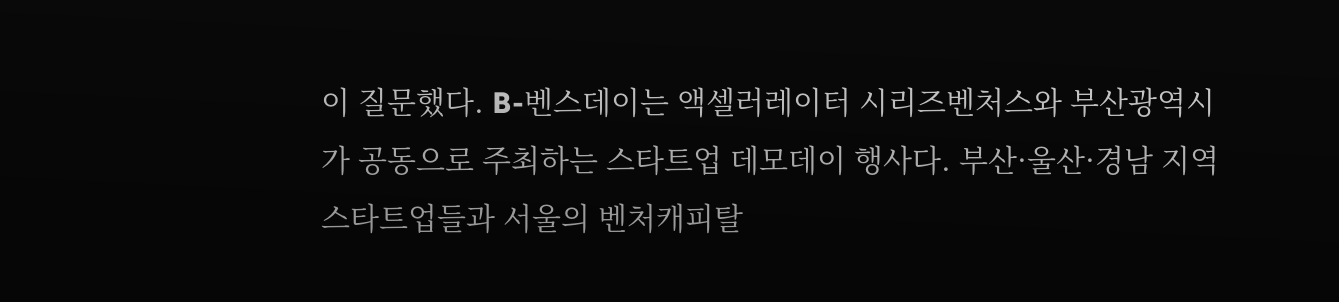이 질문했다. B-벤스데이는 액셀러레이터 시리즈벤처스와 부산광역시가 공동으로 주최하는 스타트업 데모데이 행사다. 부산·울산·경남 지역 스타트업들과 서울의 벤처캐피탈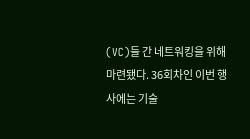(VC)들 간 네트워킹을 위해 마련됐다. 36회차인 이번 행사에는 기술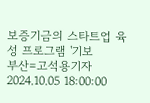보증기금의 스타트업 육성 프로그램 '기보
부산=고석용기자 2024.10.05 18:00:00